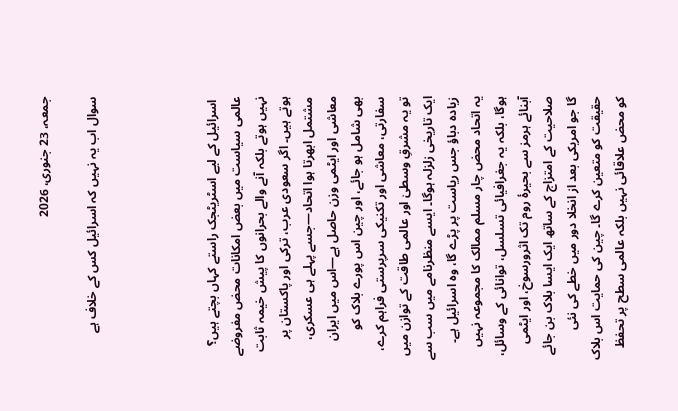جمعہ، 23 جنوری، 2026

سوال اب یہ نہیں کہ اسرائیل کس کے خلاف ہے




 اسرائیل کے لیے اسٹریٹجک راستے کہاں بچتے ہیں؟
عالمی سیاست میں بعض امکانات محض مفروضے نہیں ہوتے بلکہ آنے والے بحرانوں کا پیش خیمہ ثابت ہوتے ہیں۔ اگر سعودی عرب، ترکی اور پاکستان پر مشتمل ابھرتا ہوا اتحاد—جسے پہلے ہی عسکری، معاشی اور ایٹمی وزن حاصل ہے—اس میں ایران بھی شامل ہو جائے، اور چین اس پورے بلاک کو سفارتی، معاشی اور تکنیکی سرپرستی فراہم کرے، تو یہ مشرقِ وسطیٰ اور عالمی طاقت کے توازن میں ایک تاریخی زلزلہ ہوگا۔ ایسے منظرنامے میں سب سے زیادہ دباؤ جس ریاست پر پڑے گا، وہ اسرائیل ہے۔
یہ اتحاد محض چار مسلم ممالک کا مجموعہ نہیں ہوگا، بلکہ یہ جغرافیائی تسلسل، توانائی کے وسائل، آبنائے ہرمز سے بحیرۂ روم تک اثرورسوخ، اور ایٹمی صلاحیت کے امتزاج کے ساتھ ایک ایسا بلاک بن جائے گا جو امریکی بعد از انخلا دور میں خطے کی نئی حقیقت کو متعین کرے گا۔ چین کی حمایت اس بلاک کو محض علاقائی نہیں بلکہ عالمی سطح پر تحفظ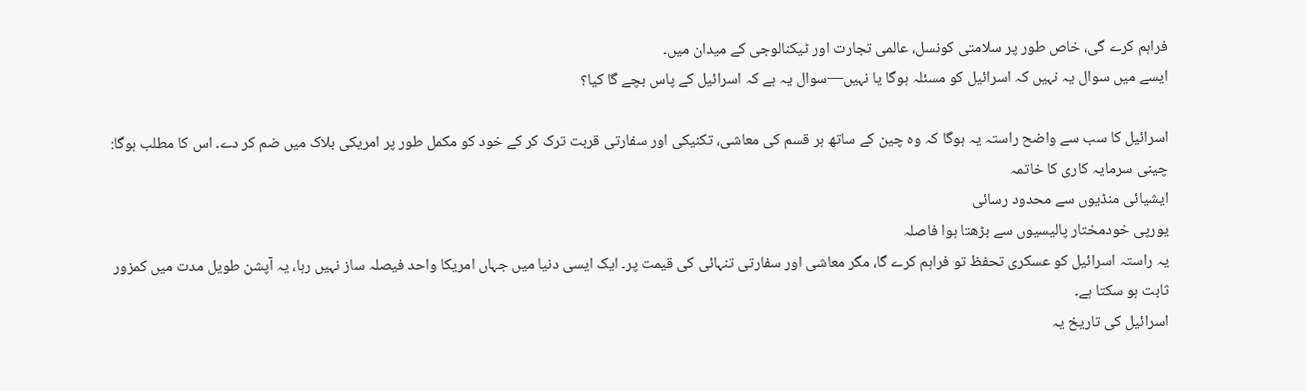فراہم کرے گی، خاص طور پر سلامتی کونسل، عالمی تجارت اور ٹیکنالوجی کے میدان میں۔
ایسے میں سوال یہ نہیں کہ اسرائیل کو مسئلہ ہوگا یا نہیں—سوال یہ ہے کہ اسرائیل کے پاس بچے گا کیا؟

اسرائیل کا سب سے واضح راستہ یہ ہوگا کہ وہ چین کے ساتھ ہر قسم کی معاشی، تکنیکی اور سفارتی قربت ترک کر کے خود کو مکمل طور پر امریکی بلاک میں ضم کر دے۔ اس کا مطلب ہوگا:
چینی سرمایہ کاری کا خاتمہ
ایشیائی منڈیوں سے محدود رسائی
یورپی خودمختار پالیسیوں سے بڑھتا ہوا فاصلہ
یہ راستہ اسرائیل کو عسکری تحفظ تو فراہم کرے گا، مگر معاشی اور سفارتی تنہائی کی قیمت پر۔ ایک ایسی دنیا میں جہاں امریکا واحد فیصلہ ساز نہیں رہا، یہ آپشن طویل مدت میں کمزور ثابت ہو سکتا ہے۔
اسرائیل کی تاریخ یہ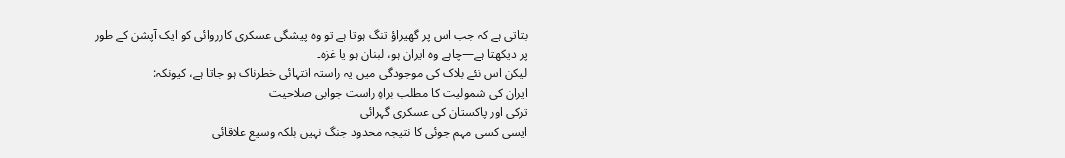بتاتی ہے کہ جب اس پر گھیراؤ تنگ ہوتا ہے تو وہ پیشگی عسکری کارروائی کو ایک آپشن کے طور پر دیکھتا ہے—چاہے وہ ایران ہو، لبنان ہو یا غزہ۔
لیکن اس نئے بلاک کی موجودگی میں یہ راستہ انتہائی خطرناک ہو جاتا ہے، کیونکہ:
ایران کی شمولیت کا مطلب براہِ راست جوابی صلاحیت
ترکی اور پاکستان کی عسکری گہرائی
ایسی کسی مہم جوئی کا نتیجہ محدود جنگ نہیں بلکہ وسیع علاقائی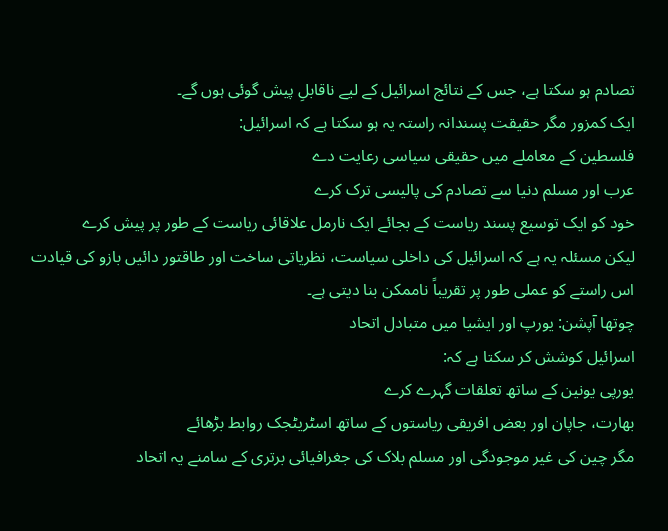تصادم ہو سکتا ہے، جس کے نتائج اسرائیل کے لیے ناقابلِ پیش گوئی ہوں گے۔
ایک کمزور مگر حقیقت پسندانہ راستہ یہ ہو سکتا ہے کہ اسرائیل:
فلسطین کے معاملے میں حقیقی سیاسی رعایت دے
عرب اور مسلم دنیا سے تصادم کی پالیسی ترک کرے
خود کو ایک توسیع پسند ریاست کے بجائے ایک نارمل علاقائی ریاست کے طور پر پیش کرے
لیکن مسئلہ یہ ہے کہ اسرائیل کی داخلی سیاست، نظریاتی ساخت اور طاقتور دائیں بازو کی قیادت اس راستے کو عملی طور پر تقریباً ناممکن بنا دیتی ہے۔
چوتھا آپشن: یورپ اور ایشیا میں متبادل اتحاد
اسرائیل کوشش کر سکتا ہے کہ:
یورپی یونین کے ساتھ تعلقات گہرے کرے
بھارت، جاپان اور بعض افریقی ریاستوں کے ساتھ اسٹریٹجک روابط بڑھائے
مگر چین کی غیر موجودگی اور مسلم بلاک کی جغرافیائی برتری کے سامنے یہ اتحاد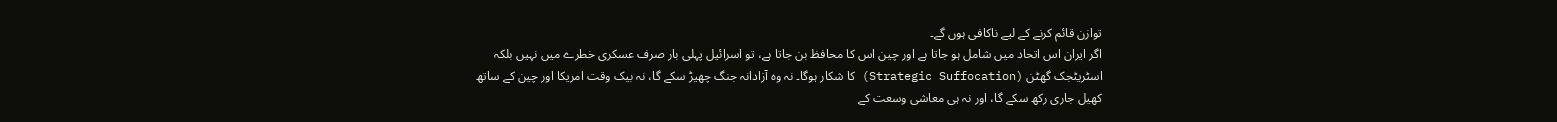توازن قائم کرنے کے لیے ناکافی ہوں گے۔
اگر ایران اس اتحاد میں شامل ہو جاتا ہے اور چین اس کا محافظ بن جاتا ہے، تو اسرائیل پہلی بار صرف عسکری خطرے میں نہیں بلکہ اسٹریٹجک گھٹن (Strategic Suffocation) کا شکار ہوگا۔ نہ وہ آزادانہ جنگ چھیڑ سکے گا، نہ بیک وقت امریکا اور چین کے ساتھ کھیل جاری رکھ سکے گا، اور نہ ہی معاشی وسعت کے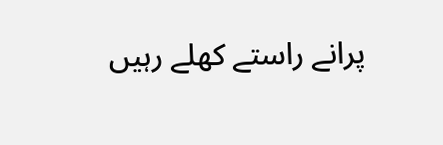پرانے راستے کھلے رہیں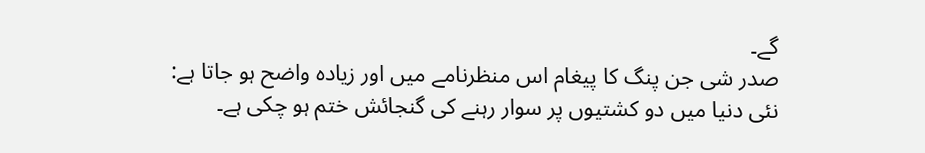گے۔
صدر شی جن پنگ کا پیغام اس منظرنامے میں اور زیادہ واضح ہو جاتا ہے:
نئی دنیا میں دو کشتیوں پر سوار رہنے کی گنجائش ختم ہو چکی ہے۔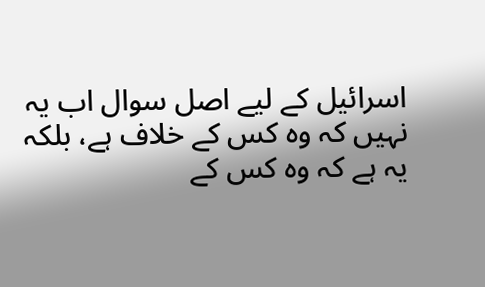اسرائیل کے لیے اصل سوال اب یہ نہیں کہ وہ کس کے خلاف ہے، بلکہ یہ ہے کہ وہ کس کے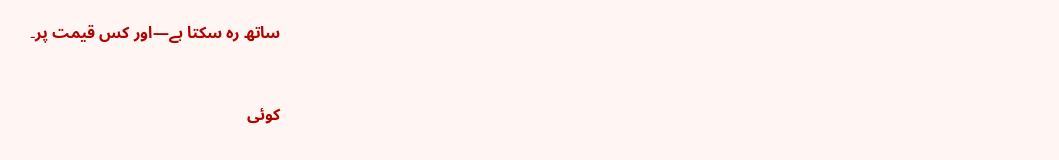ساتھ رہ سکتا ہے—اور کس قیمت پر۔


کوئی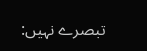تبصرے نہیں: